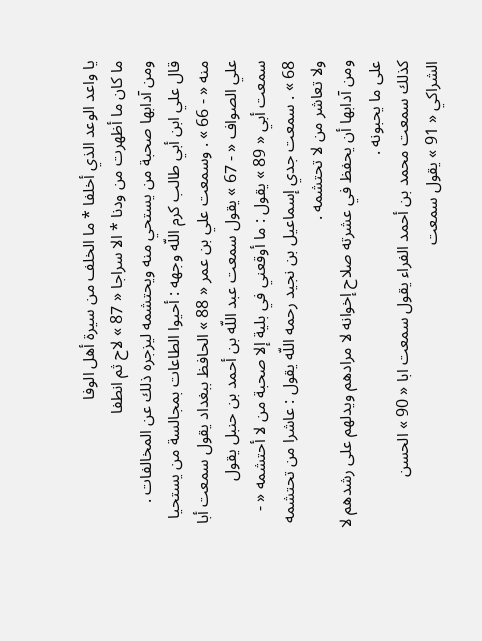يا واعد الوعد الذي أخلفا * ما الخلف من سيرة أهل الوفا
ما كان ما أظهرت من ودنا * الا سراجا « 87 » لاح ثم انطفا
ومن آدابها صحبة من يستحي منه ويحتشمه ليزجره ذلك عن المخالفات .
قال علي ابن أبي طالب كرم اللّه وجهه : أحيوا الطاعات بمجالسة من يستحيا منه « - 66 » . وسمعت علي بن عمر « 88 » الحافظ ببغداد يقول سمعت أبا علي الصواف « - 67 » يقول سمعت عبد اللّه بن أحمد بن حنبل يقول سمعت أبي « 89 » يقول : ما أوقعني في بلية إلا صحبة من لا أحتشمه « - 68 » . سمعت جدي إسماعيل بن نجيد رحمه اللّه يقول : عاشرا من تحتشمه ولا تعاشر من لا تحتشمه .
ومن آدابها أن يحفظ في عشرته صلاح إخوانه لا مرادهم ويدلهم على رشدهم لا على ما يحبونه .
كذلك سمعت محمد بن أحمد الفراء يقول سمعت ابا « 90 » الحسن الشراكي « 91 » يقول سمعت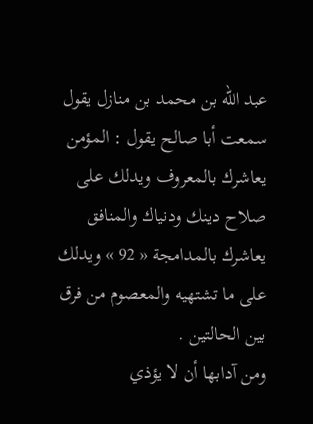عبد اللّه بن محمد بن منازل يقول سمعت أبا صالح يقول : المؤمن يعاشرك بالمعروف ويدلك على صلاح دينك ودنياك والمنافق يعاشرك بالمدامجة « 92 » ويدلك على ما تشتهيه والمعصوم من فرق بين الحالتين .
ومن آدابها أن لا يؤذي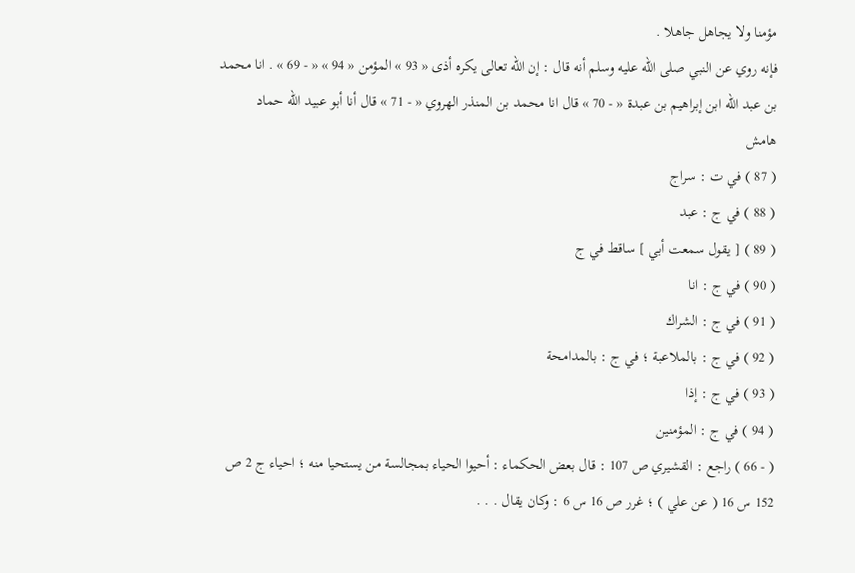مؤمنا ولا يجاهل جاهلا .
فإنه روي عن النبي صلى اللّه عليه وسلم أنه قال : إن اللّه تعالى يكره أذى « 93 » المؤمن « 94 » « - 69 » . انا محمد بن عبد اللّه ابن إبراهيم بن عبدة « - 70 » قال انا محمد بن المنذر الهروي « - 71 » قال أنا أبو عبيد اللّه حماد
هامش
( 87 ) في ت : سراج
( 88 ) في ج : عبد
( 89 ) [ يقول سمعت أبي ] ساقط في ج
( 90 ) في ج : انا
( 91 ) في ج : الشراك
( 92 ) في ج : بالملاعبة ؛ في ج : بالمدامحة
( 93 ) في ج : إذا
( 94 ) في ج : المؤمنين
( - 66 ) راجع : القشيري ص 107 : قال بعض الحكماء : أحيوا الحياء بمجالسة من يستحيا منه ؛ احياء ج 2 ص 152 س 16 ( عن علي ) ؛ غرر ص 16 س 6 : وكان يقال . . .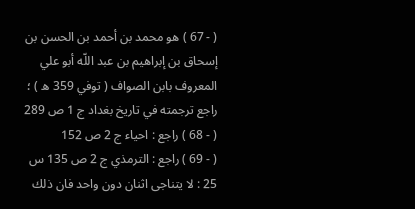( - 67 ) هو محمد بن أحمد بن الحسن بن إسحاق بن إبراهيم بن عبد اللّه أبو علي المعروف بابن الصواف ( توفي 359 ه ) ؛ راجع ترجمته في تاريخ بغداد ج 1 ص 289
( - 68 ) راجع : احياء ج 2 ص 152
( - 69 ) راجع : الترمذي ج 2 ص 135 س 25 : لا يتناجى اثنان دون واحد فان ذلك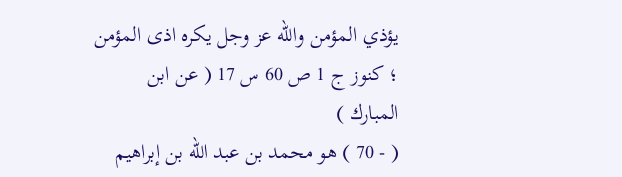يؤذي المؤمن واللّه عز وجل يكره اذى المؤمن ؛ كنوز ج 1 ص 60 س 17 ( عن ابن المبارك )
( - 70 ) هو محمد بن عبد اللّه بن إبراهيم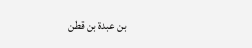بن عبدة بن قطن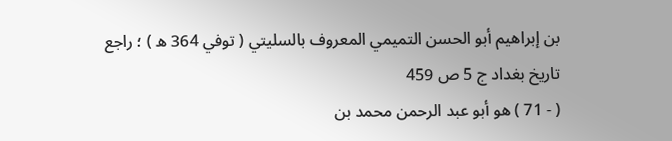بن إبراهيم أبو الحسن التميمي المعروف بالسليتي ( توفي 364 ه ) ؛ راجع تاريخ بغداد ج 5 ص 459
( - 71 ) هو أبو عبد الرحمن محمد بن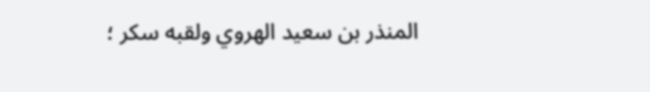المنذر بن سعيد الهروي ولقبه سكر ؛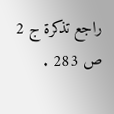راجع تذكرة ج 2 ص 283 .